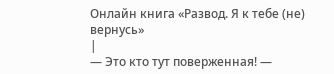Онлайн книга «Развод. Я к тебе (не) вернусь»
|
— Это кто тут поверженная! —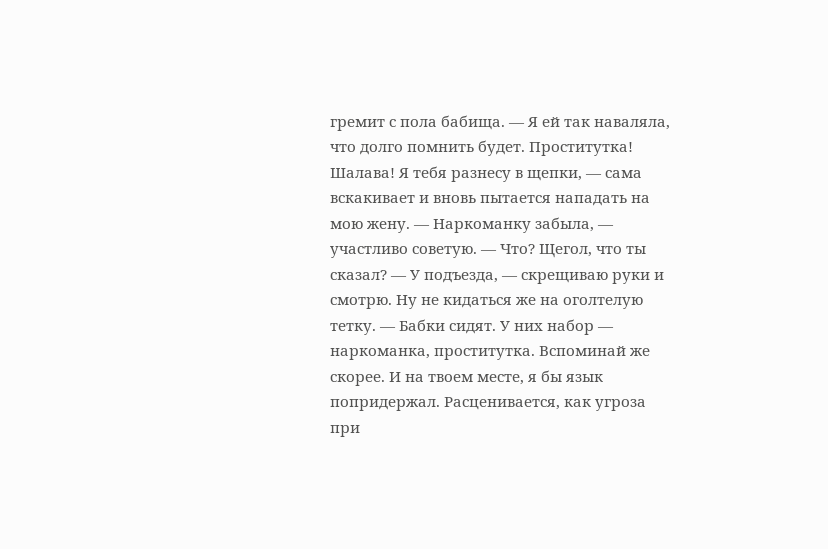гремит с пола бабища. — Я ей так наваляла, что долго помнить будет. Проститутка! Шалава! Я тебя разнесу в щепки, — сама вскакивает и вновь пытается нападать на мою жену. — Наркоманку забыла, — участливо советую. — Что? Щегол, что ты сказал? — У подъезда, — скрещиваю руки и смотрю. Ну не кидаться же на оголтелую тетку. — Бабки сидят. У них набор — наркоманка, проститутка. Вспоминай же скорее. И на твоем месте, я бы язык попридержал. Расценивается, как угроза при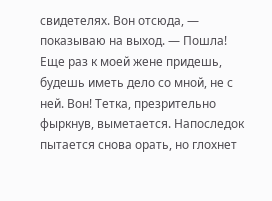свидетелях. Вон отсюда, — показываю на выход. — Пошла! Еще раз к моей жене придешь, будешь иметь дело со мной, не с ней. Вон! Тетка, презрительно фыркнув, выметается. Напоследок пытается снова орать, но глохнет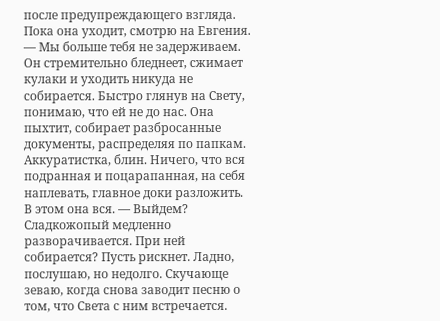после предупреждающего взгляда. Пока она уходит, смотрю на Евгения. — Мы больше тебя не задерживаем. Он стремительно бледнеет, сжимает кулаки и уходить никуда не собирается. Быстро глянув на Свету, понимаю, что ей не до нас. Она пыхтит, собирает разбросанные документы, распределяя по папкам. Аккуратистка, блин. Ничего, что вся подранная и поцарапанная, на себя наплевать, главное доки разложить. В этом она вся. — Выйдем? Сладкожопый медленно разворачивается. При ней собирается? Пусть рискнет. Ладно, послушаю, но недолго. Скучающе зеваю, когда снова заводит песню о том, что Света с ним встречается.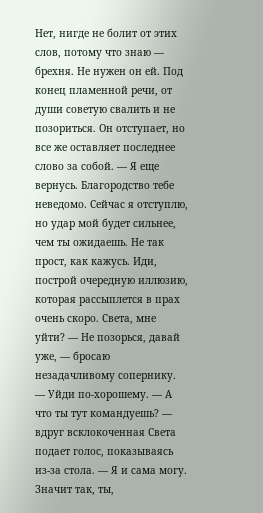Нет, нигде не болит от этих слов, потому что знаю — брехня. Не нужен он ей. Под конец пламенной речи, от души советую свалить и не позориться. Он отступает, но все же оставляет последнее слово за собой. — Я еще вернусь. Благородство тебе неведомо. Сейчас я отступлю, но удар мой будет сильнее, чем ты ожидаешь. Не так прост, как кажусь. Иди, построй очередную иллюзию, которая рассыплется в прах очень скоро. Света, мне уйти? — Не позорься, давай уже, — бросаю незадачливому сопернику. — Уйди по-хорошему. — А что ты тут командуешь? — вдруг всклокоченная Света подает голос, показываясь из-за стола. — Я и сама могу. Значит так, ты,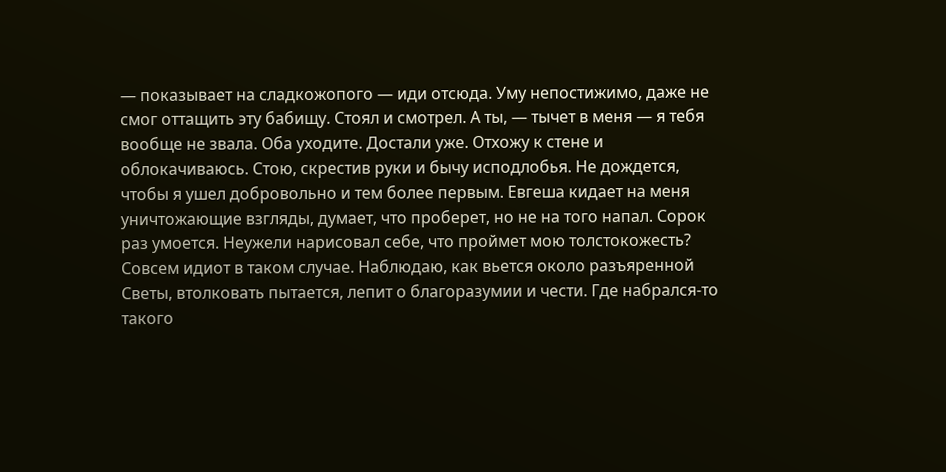— показывает на сладкожопого — иди отсюда. Уму непостижимо, даже не смог оттащить эту бабищу. Стоял и смотрел. А ты, — тычет в меня — я тебя вообще не звала. Оба уходите. Достали уже. Отхожу к стене и облокачиваюсь. Стою, скрестив руки и бычу исподлобья. Не дождется, чтобы я ушел добровольно и тем более первым. Евгеша кидает на меня уничтожающие взгляды, думает, что проберет, но не на того напал. Сорок раз умоется. Неужели нарисовал себе, что проймет мою толстокожесть? Совсем идиот в таком случае. Наблюдаю, как вьется около разъяренной Светы, втолковать пытается, лепит о благоразумии и чести. Где набрался-то такого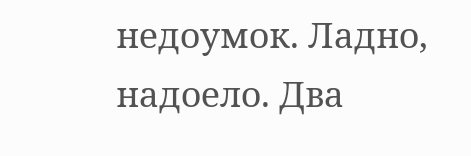недоумок. Ладно, надоело. Два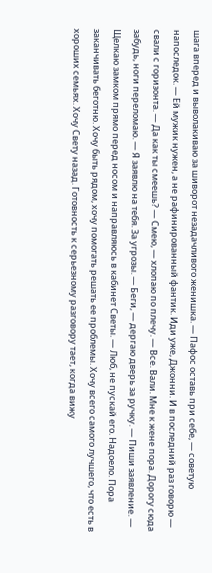шага вперед и выволакиваю за шиворот незадачливого женишка. — Пафос оставь при себе, — советую напоследок. — Ей мужик нужен, а не рафинированный фантик. Иди уже, Джонни. И в последний раз говорю — свали с горизонта. — Да как ты смеешь? — Смею, — хлопаю по плечу. — Все. Вали. Мне к жене пора. Дорогу сюда забудь, ноги переломаю. — Я заявлю на тебя. За угрозы. — Беги, — дергаю дверь за ручку. — Пиши заявление. — Щелкаю замком прямо перед носом и направляюсь в кабинет Светы. — Люб, не пускай его. Надоело. Пора заканчивать беготню. Хочу быть рядом, хочу помогать решать ее проблемы. Хочу всего самого лучшего, что есть в хороших семьях. Хочу Свету назад. Готовность к серьезному разговору тает, когда вижу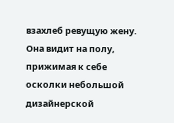взахлеб ревущую жену. Она видит на полу, прижимая к себе осколки небольшой дизайнерской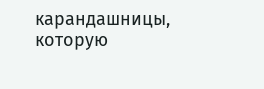карандашницы, которую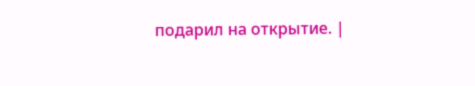подарил на открытие. |